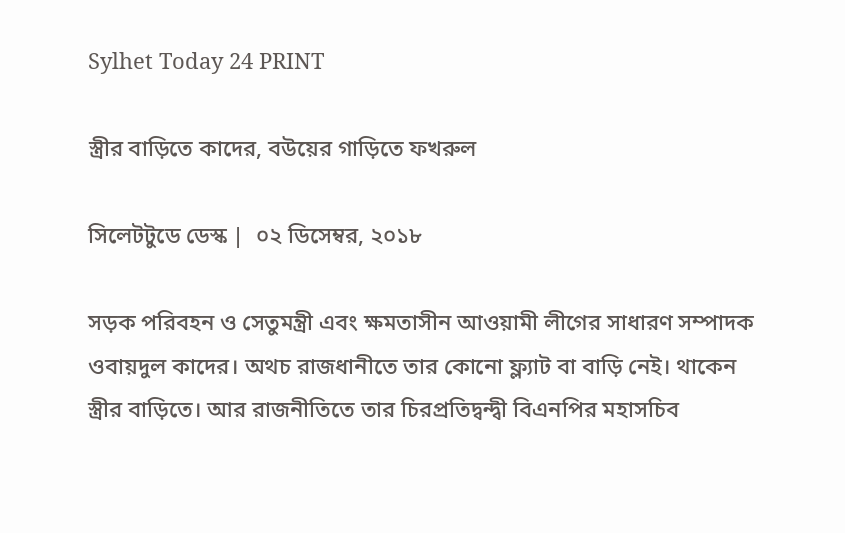Sylhet Today 24 PRINT

স্ত্রীর বাড়িতে কাদের, বউয়ের গাড়িতে ফখরুল

সিলেটটুডে ডেস্ক |  ০২ ডিসেম্বর, ২০১৮

সড়ক পরিবহন ও সেতুমন্ত্রী এবং ক্ষমতাসীন আওয়ামী লীগের সাধারণ সম্পাদক ওবায়দুল কাদের। অথচ রাজধানীতে তার কোনো ফ্ল্যাট বা বাড়ি নেই। থাকেন স্ত্রীর বাড়িতে। আর রাজনীতিতে তার চিরপ্রতিদ্বন্দ্বী বিএনপির মহাসচিব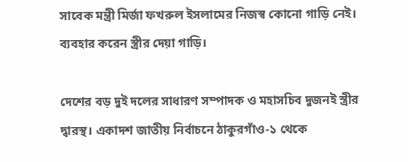সাবেক মন্ত্রী মির্জা ফখরুল ইসলামের নিজস্ব কোনো গাড়ি নেই। ব্যবহার করেন স্ত্রীর দেয়া গাড়ি।

দেশের বড় দুই দলের সাধারণ সম্পাদক ও মহাসচিব দুজনই স্ত্রীর দ্বারস্থ। একাদশ জাতীয় নির্বাচনে ঠাকুরগাঁও-১ থেকে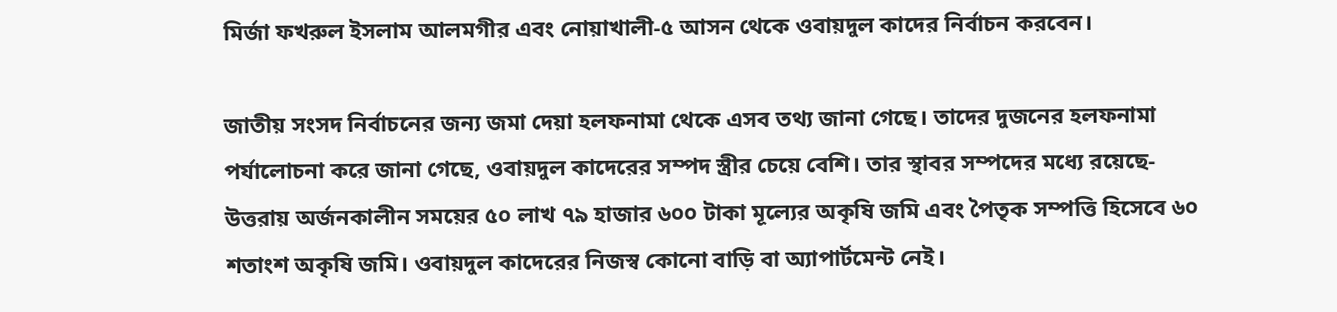মির্জা ফখরুল ইসলাম আলমগীর এবং নোয়াখালী-৫ আসন থেকে ওবায়দুল কাদের নির্বাচন করবেন।

জাতীয় সংসদ নির্বাচনের জন্য জমা দেয়া হলফনামা থেকে এসব তথ্য জানা গেছে। তাদের দুজনের হলফনামা পর্যালোচনা করে জানা গেছে, ওবায়দুল কাদেরের সম্পদ স্ত্রীর চেয়ে বেশি। তার স্থাবর সম্পদের মধ্যে রয়েছে- উত্তরায় অর্জনকালীন সময়ের ৫০ লাখ ৭৯ হাজার ৬০০ টাকা মূল্যের অকৃষি জমি এবং পৈতৃক সম্পত্তি হিসেবে ৬০ শতাংশ অকৃষি জমি। ওবায়দুল কাদেরের নিজস্ব কোনো বাড়ি বা অ্যাপার্টমেন্ট নেই।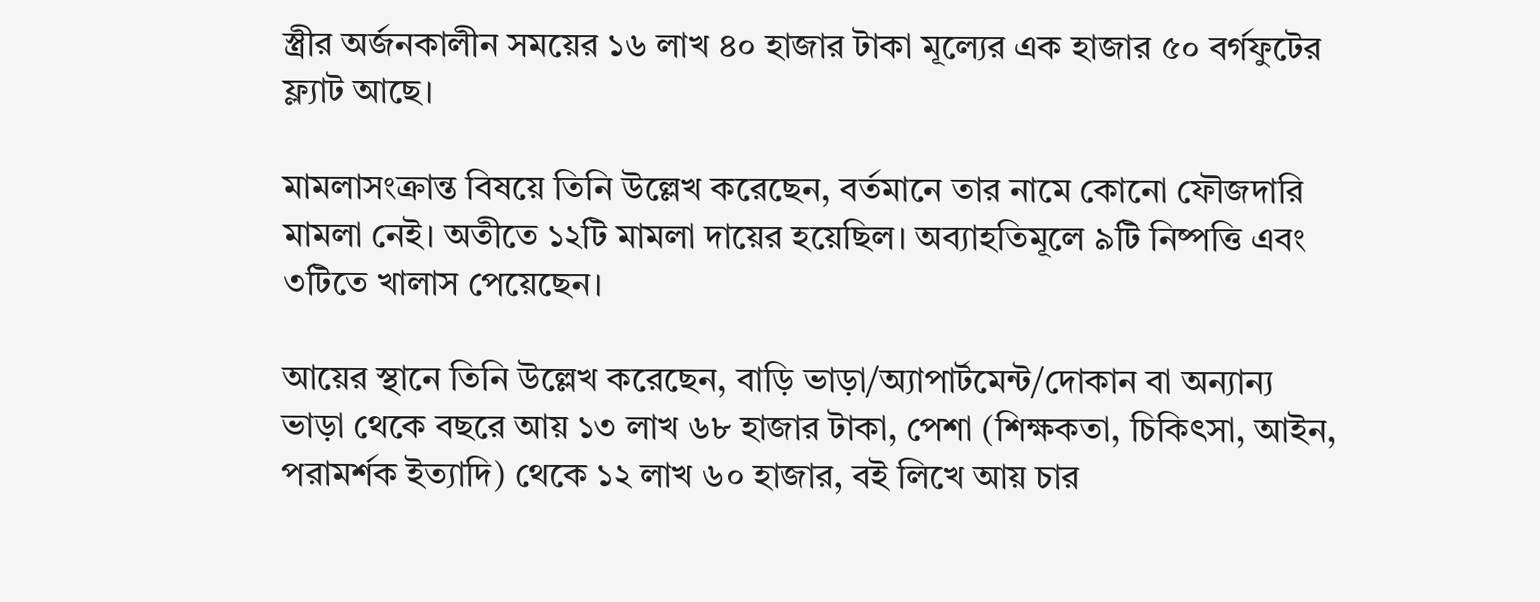স্ত্রীর অর্জনকালীন সময়ের ১৬ লাখ ৪০ হাজার টাকা মূল্যের এক হাজার ৫০ বর্গফুটের ফ্ল্যাট আছে।

মামলাসংক্রান্ত বিষয়ে তিনি উল্লেখ করেছেন, বর্তমানে তার নামে কোনো ফৌজদারি মামলা নেই। অতীতে ১২টি মামলা দায়ের হয়েছিল। অব্যাহতিমূলে ৯টি নিষ্পত্তি এবং ৩টিতে খালাস পেয়েছেন।

আয়ের স্থানে তিনি উল্লেখ করেছেন, বাড়ি ভাড়া/অ্যাপার্টমেন্ট/দোকান বা অন্যান্য ভাড়া থেকে বছরে আয় ১৩ লাখ ৬৮ হাজার টাকা, পেশা (শিক্ষকতা, চিকিৎসা, আইন, পরামর্শক ইত্যাদি) থেকে ১২ লাখ ৬০ হাজার, বই লিখে আয় চার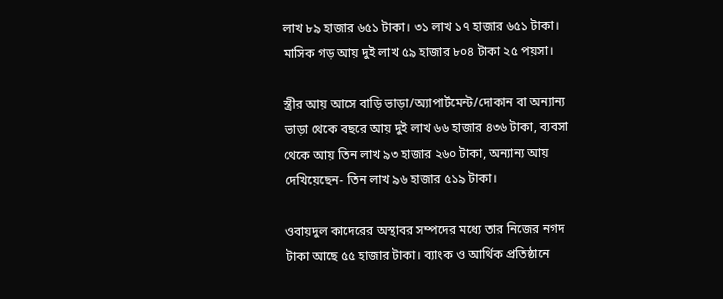লাখ ৮৯ হাজার ৬৫১ টাকা। ৩১ লাখ ১৭ হাজার ৬৫১ টাকা। মাসিক গড় আয় দুই লাখ ৫৯ হাজার ৮০৪ টাকা ২৫ পয়সা।

স্ত্রীর আয় আসে বাড়ি ভাড়া/অ্যাপার্টমেন্ট/দোকান বা অন্যান্য ভাড়া থেকে বছরে আয় দুই লাখ ৬৬ হাজার ৪৩৬ টাকা, ব্যবসা থেকে আয় তিন লাখ ৯৩ হাজার ২৬০ টাকা, অন্যান্য আয় দেখিয়েছেন- তিন লাখ ৯৬ হাজার ৫১৯ টাকা।

ওবায়দুল কাদেরের অস্থাবর সম্পদের মধ্যে তার নিজের নগদ টাকা আছে ৫৫ হাজার টাকা। ব্যাংক ও আর্থিক প্রতিষ্ঠানে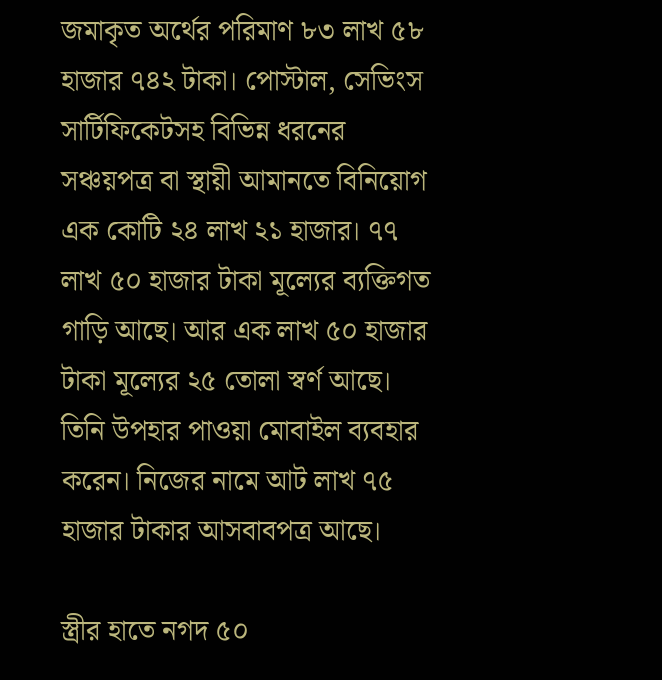জমাকৃত অর্থের পরিমাণ ৮৩ লাখ ৫৮ হাজার ৭৪২ টাকা। পোস্টাল, সেভিংস সার্টিফিকেটসহ বিভিন্ন ধরনের সঞ্চয়পত্র বা স্থায়ী আমানতে বিনিয়োগ এক কোটি ২৪ লাখ ২১ হাজার। ৭৭ লাখ ৫০ হাজার টাকা মূল্যের ব্যক্তিগত গাড়ি আছে। আর এক লাখ ৫০ হাজার টাকা মূল্যের ২৫ তোলা স্বর্ণ আছে। তিনি উপহার পাওয়া মোবাইল ব্যবহার করেন। নিজের নামে আট লাখ ৭৫ হাজার টাকার আসবাবপত্র আছে।

স্ত্রীর হাতে নগদ ৫০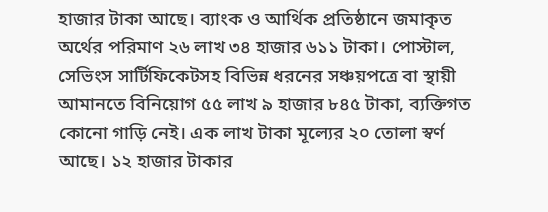হাজার টাকা আছে। ব্যাংক ও আর্থিক প্রতিষ্ঠানে জমাকৃত অর্থের পরিমাণ ২৬ লাখ ৩৪ হাজার ৬১১ টাকা। পোস্টাল, সেভিংস সার্টিফিকেটসহ বিভিন্ন ধরনের সঞ্চয়পত্রে বা স্থায়ী আমানতে বিনিয়োগ ৫৫ লাখ ৯ হাজার ৮৪৫ টাকা, ব্যক্তিগত কোনো গাড়ি নেই। এক লাখ টাকা মূল্যের ২০ তোলা স্বর্ণ আছে। ১২ হাজার টাকার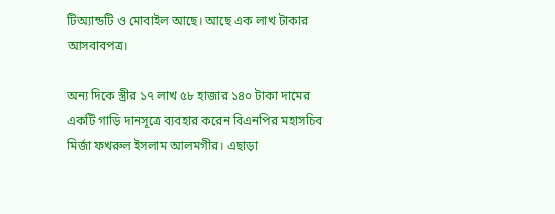টিঅ্যান্ডটি ও মোবাইল আছে। আছে এক লাখ টাকার আসবাবপত্র।

অন্য দিকে স্ত্রীর ১৭ লাখ ৫৮ হাজার ১৪০ টাকা দামের একটি গাড়ি দানসূত্রে ব্যবহার করেন বিএনপির মহাসচিব মির্জা ফখরুল ইসলাম আলমগীর। এছাড়া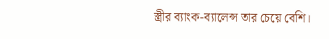স্ত্রীর ব্যাংক-ব্যালেন্স তার চেয়ে বেশি।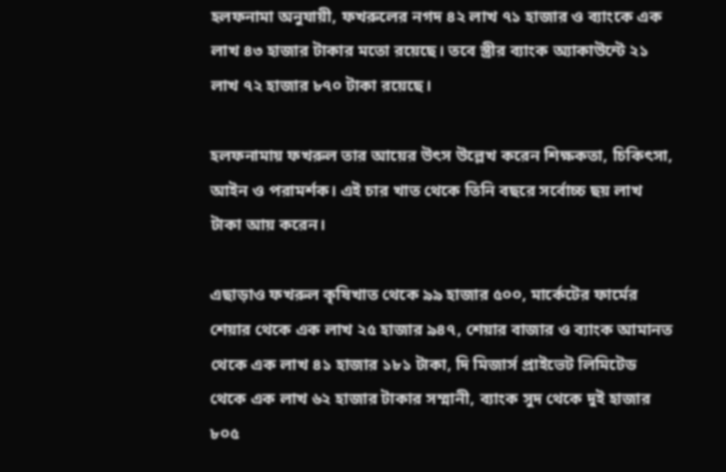হলফনামা অনুযায়ী, ফখরুলের নগদ ৪২ লাখ ৭১ হাজার ও ব্যাংকে এক লাখ ৪৩ হাজার টাকার মতো রয়েছে। তবে স্ত্রীর ব্যাংক অ্যাকাউন্টে ২১ লাখ ৭২ হাজার ৮৭০ টাকা রয়েছে।

হলফনামায় ফখরুল তার আয়ের উৎস উল্লেখ করেন শিক্ষকতা, চিকিৎসা, আইন ও পরামর্শক। এই চার খাত থেকে তিনি বছরে সর্বোচ্চ ছয় লাখ টাকা আয় করেন।

এছাড়াও ফখরুল কৃষিখাত থেকে ৯৯ হাজার ৫০০, মার্কেটের ফার্মের শেয়ার থেকে এক লাখ ২৫ হাজার ৯৪৭, শেয়ার বাজার ও ব্যাংক আমানত থেকে এক লাখ ৪১ হাজার ১৮১ টাকা, দি মিজার্স প্রাইভেট লিমিটেড থেকে এক লাখ ৬২ হাজার টাকার সম্মানী, ব্যাংক সুদ থেকে দুই হাজার ৮০৫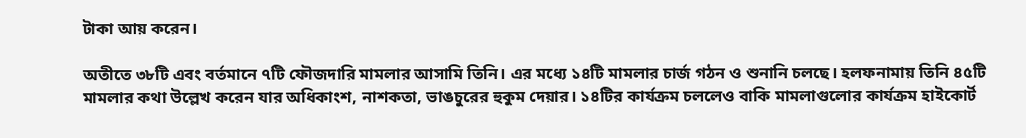টাকা আয় করেন।

অতীতে ৩৮টি এবং বর্তমানে ৭টি ফৌজদারি মামলার আসামি তিনি। এর মধ্যে ১৪টি মামলার চার্জ গঠন ও শুনানি চলছে। হলফনামায় তিনি ৪৫টি মামলার কথা উল্লেখ করেন যার অধিকাংশ, নাশকতা, ভাঙচুরের হুকুম দেয়ার। ১৪টির কার্যক্রম চললেও বাকি মামলাগুলোর কার্যক্রম হাইকোর্ট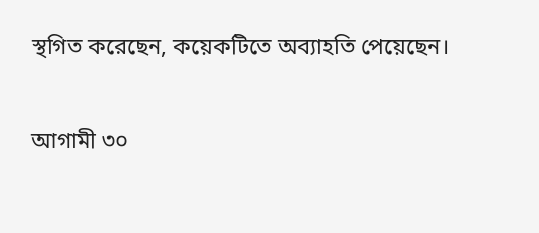স্থগিত করেছেন, কয়েকটিতে অব্যাহতি পেয়েছেন।

আগামী ৩০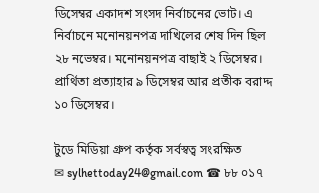ডিসেম্বর একাদশ সংসদ নির্বাচনের ভোট। এ নির্বাচনে মনোনয়নপত্র দাখিলের শেষ দিন ছিল ২৮ নভেম্বর। মনোনয়নপত্র বাছাই ২ ডিসেম্বর। প্রার্থিতা প্রত্যাহার ৯ ডিসেম্বর আর প্রতীক বরাদ্দ ১০ ডিসেম্বর।

টুডে মিডিয়া গ্রুপ কর্তৃক সর্বস্বত্ব সংরক্ষিত
✉ sylhettoday24@gmail.com ☎ ৮৮ ০১৭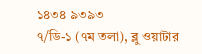১৪৩৪ ৯৩৯৩
৭/ডি-১ (৭ম তলা), ব্লু ওয়াটার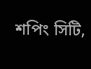শপিং সিটি,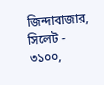জিন্দাবাজার, সিলেট - ৩১০০,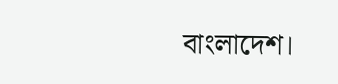বাংলাদেশ।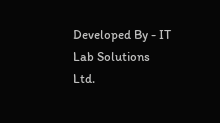Developed By - IT Lab Solutions Ltd.